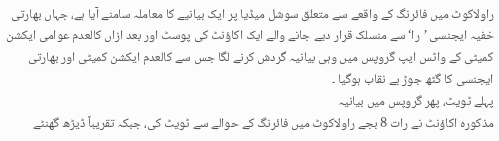راولاکوٹ میں فائرنگ کے واقعے سے متعلق سوشل میڈیا پر ایک بیانیے کا معاملہ سامنے آیا ہے، جہاں بھارتی خفیہ ایجنسی ’را‘ سے منسلک قرار دیے جانے والے ایک اکاؤنٹ کی پوسٹ اور بعد ازاں کالعدم عوامی ایکشن کمیٹی کے واٹس ایپ گروپس میں وہی بیانیہ گردش کرنے لگا جس سے کالعدم ایکشن کمیٹی اور بھارتی ایجنسی کا گٹھ جوڑ بے نقاب ہوگیا ۔
پہلے ٹویٹ، پھر گروپس میں بیانیہ
مذکورہ اکاؤنٹ نے رات 8 بجے راولاکوٹ میں فائرنگ کے حوالے سے ٹویٹ کی، جبکہ تقریباً ڈیڑھ گھنٹے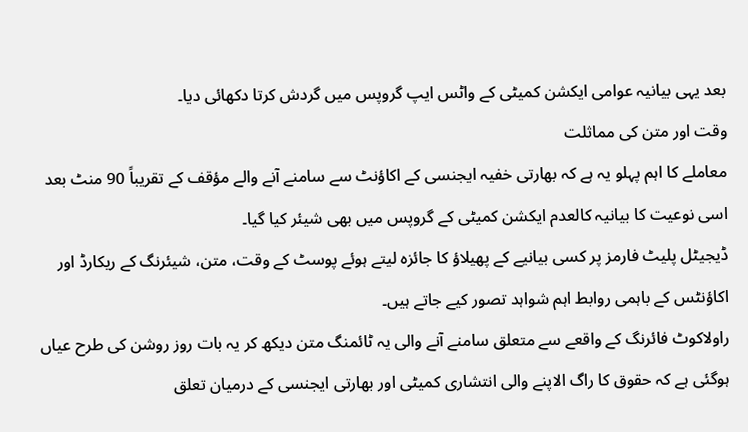بعد یہی بیانیہ عوامی ایکشن کمیٹی کے واٹس ایپ گروپس میں گردش کرتا دکھائی دیا۔
وقت اور متن کی مماثلت
معاملے کا اہم پہلو یہ ہے کہ بھارتی خفیہ ایجنسی کے اکاؤنٹ سے سامنے آنے والے مؤقف کے تقریباً 90 منٹ بعد اسی نوعیت کا بیانیہ کالعدم ایکشن کمیٹی کے گروپس میں بھی شیئر کیا گیا۔
ڈیجیٹل پلیٹ فارمز پر کسی بیانیے کے پھیلاؤ کا جائزہ لیتے ہوئے پوسٹ کے وقت، متن، شیئرنگ کے ریکارڈ اور اکاؤنٹس کے باہمی روابط اہم شواہد تصور کیے جاتے ہیں۔
راولاکوٹ فائرنگ کے واقعے سے متعلق سامنے آنے والی یہ ٹائمنگ متن دیکھ کر یہ بات روز روشن کی طرح عیاں ہوگئی ہے کہ حقوق کا راگ الاپنے والی انتشاری کمیٹی اور بھارتی ایجنسی کے درمیان تعلق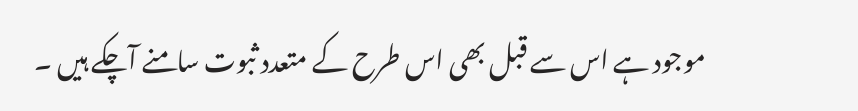موجود ہے اس سے قبل بھی اس طرح کے متعدد ثبوت سامنے آچکے ہیں ۔